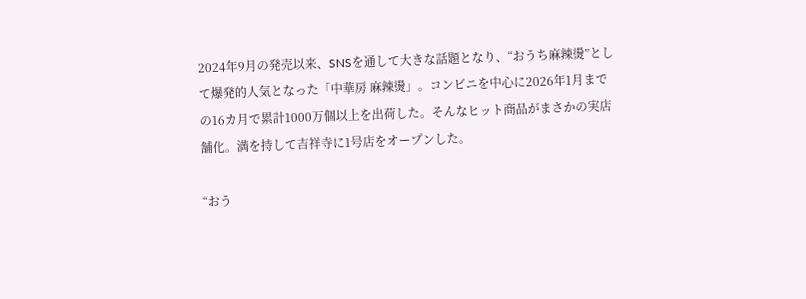2024年9月の発売以来、SNSを通して大きな話題となり、“おうち麻辣燙”として爆発的人気となった「中華房 麻辣燙」。コンビニを中心に2026年1月までの16カ月で累計1000万個以上を出荷した。そんなヒット商品がまさかの実店舗化。満を持して吉祥寺に1号店をオープンした。

“おう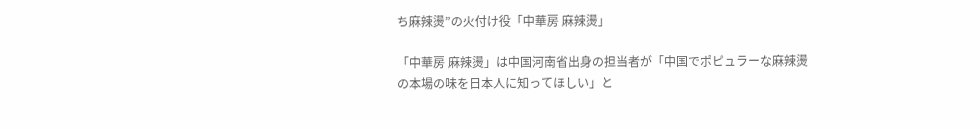ち麻辣燙”の火付け役「中華房 麻辣燙」

「中華房 麻辣燙」は中国河南省出身の担当者が「中国でポピュラーな麻辣燙の本場の味を日本人に知ってほしい」と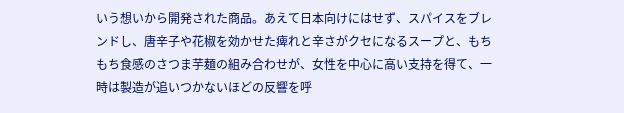いう想いから開発された商品。あえて日本向けにはせず、スパイスをブレンドし、唐辛子や花椒を効かせた痺れと辛さがクセになるスープと、もちもち食感のさつま芋麺の組み合わせが、女性を中心に高い支持を得て、一時は製造が追いつかないほどの反響を呼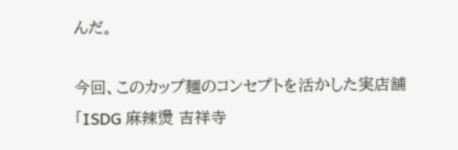んだ。

今回、このカップ麺のコンセプトを活かした実店舗「ISDG 麻辣燙 吉祥寺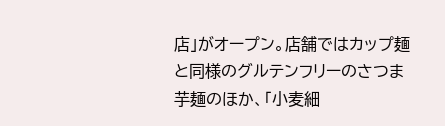店」がオープン。店舗ではカップ麺と同様のグルテンフリーのさつま芋麺のほか、「小麦細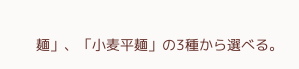麺」、「小麦平麺」の3種から選べる。